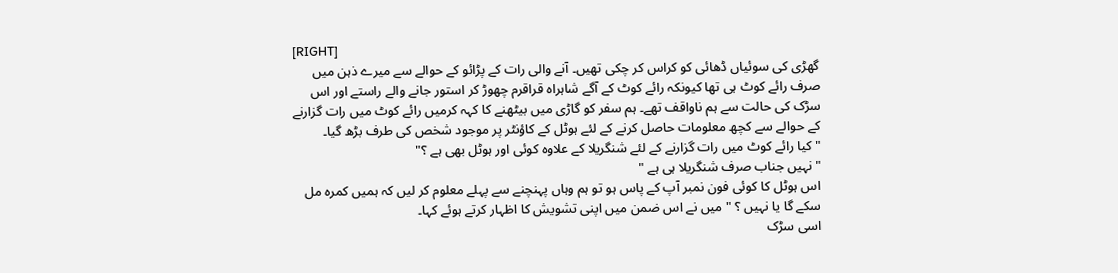[RIGHT]
گھڑی کی سوئیاں ڈھائی کو کراس کر چکی تھیں۔ آنے والی رات کے پڑائو کے حوالے سے میرے ذہن میں
صرف رائے کوٹ ہی تھا کیونکہ رائے کوٹ کے آگے شاہراہ قراقرم چھوڑ کر استور جانے والے راستے اور اس
سڑک کی حالت سے ہم ناواقف تھے۔ ہم سفر کو گاڑی میں بیٹھنے کا کہہ کرمیں رائے کوٹ میں رات گزارنے
کے حوالے سے کچھ معلومات حاصل کرنے کے لئے ہوٹل کے کاؤنٹر پر موجود شخص کی طرف بڑھ گیا۔
" کیا رائے کوٹ میں رات گزارنے کے لئے شنگریلا کے علاوہ کوئی اور ہوٹل بھی ہے ؟"
"نہیں جناب صرف شنگریلا ہی ہے "
اس ہوٹل کا کوئی فون نمبر آپ کے پاس ہو تو ہم وہاں پہنچنے سے پہلے معلوم کر لیں کہ ہمیں کمرہ مل
سکے گا یا نہیں ؟ " میں نے اس ضمن میں اپنی تشویش کا اظہار کرتے ہوئے کہا۔
اسی سڑک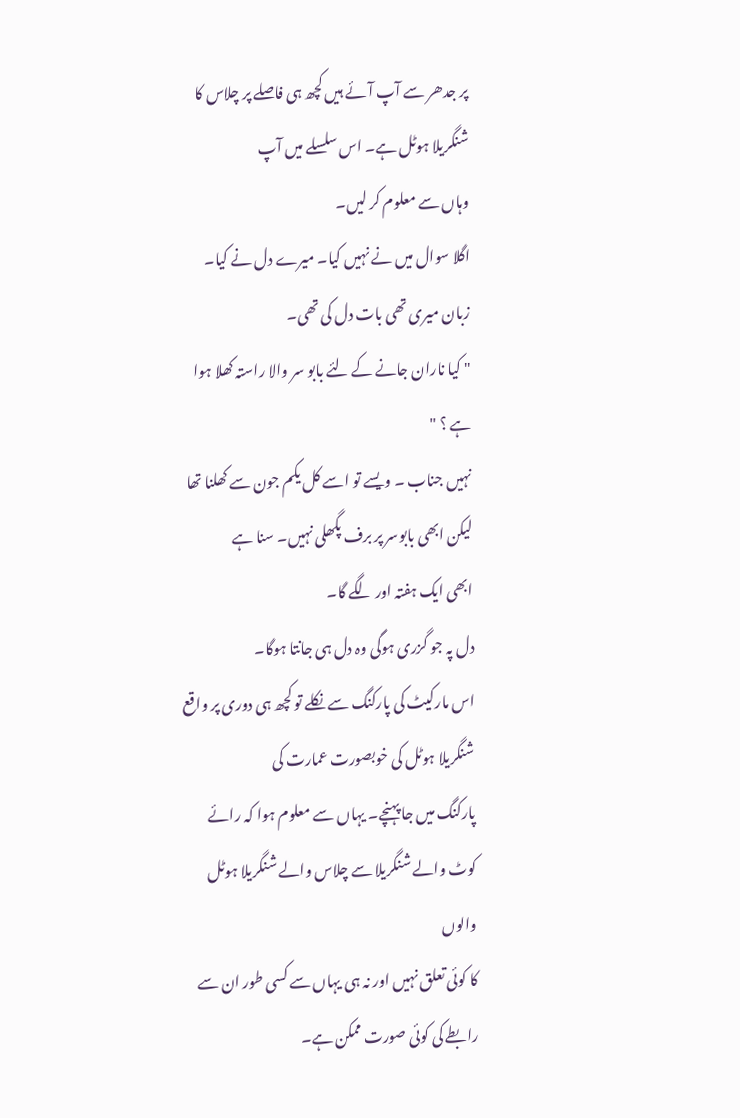پر جدھر سے آپ آئے ہیں کچھ ہی فاصلے پر چلاس کا شنگریلا ہوٹل ہے۔ اس سلسلے میں آپ
وہاں سے معلوم کر لیں۔
اگلا سوال میں نے نہیں کیا۔ میرے دل نے کیا۔ زبان میری تھی بات دل کی تھی۔
" کیا ناران جانے کے لئے بابو سر والا راستہ کھلا ہوا ہے ؟ "
نہیں جناب ۔ ویسے تو اسے کل یکم جون سے کھلنا تھا لیکن ابھی بابوسر پر برف پگھلی نہیں۔ سنا ہے
ابھی ایک ہفتہ اور لگے گا۔
دل پہ جو گزری ہوگی وہ دل ہی جانتا ہوگا۔
اس مارکیٹ کی پارکنگ سے نکلے تو کچھ ہی دوری پر واقع شنگریلا ہوٹل کی خوبصورت عمارت کی
پارکنگ میں جا پہنچے۔ یہاں سے معلوم ہوا کہ رائے کوٹ والے شنگریلا سے چلاس والے شنگریلا ہوٹل والوں
کا کوئی تعلق نہیں اور نہ ہی یہاں سے کسی طور ان سے رابطے کی کوئی صورت ممکن ہے۔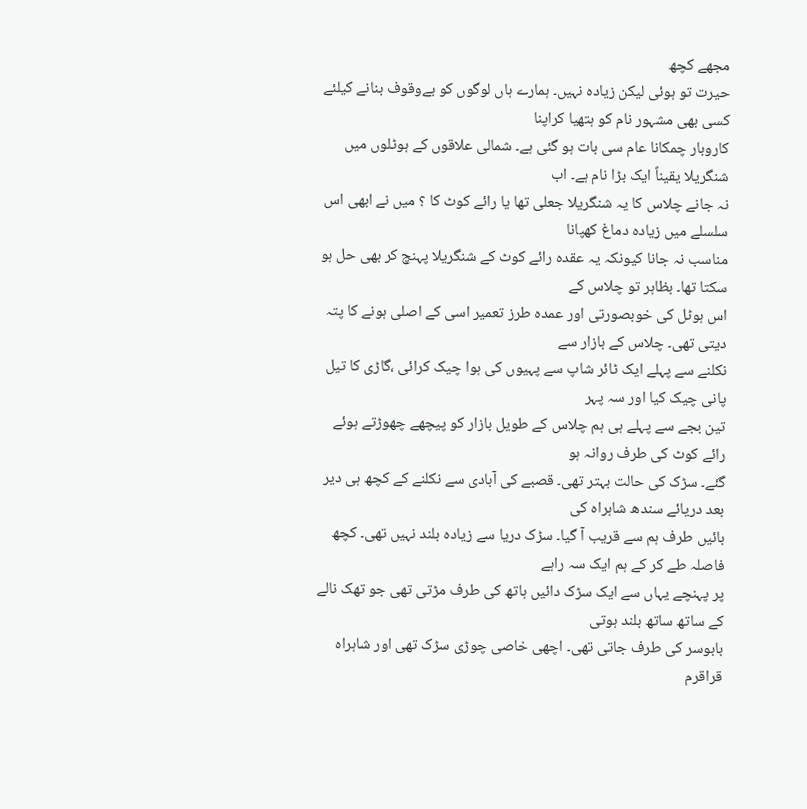مجھے کچھ
حیرت تو ہوئی لیکن زیادہ نہیں۔ ہمارے ہاں لوگوں کو بےوقوف بنانے کیلئے کسی بھی مشہور نام کو ہتھیا کراپنا
کاروبار چمکانا عام سی بات ہو گئی ہے۔ شمالی علاقوں کے ہوٹلوں میں شنگریلا یقیناً ایک بڑا نام ہے۔ اب
نہ جانے چلاس کا یہ شنگریلا جعلی تھا یا رائے کوٹ کا ؟ میں نے ابھی اس سلسلے میں زیادہ دماغ کھپانا
مناسب نہ جانا کیونکہ یہ عقدہ رائے کوٹ کے شنگریلا پہنچ کر بھی حل ہو سکتا تھا۔ بظاہر تو چلاس کے
اس ہوٹل کی خوبصورتی اور عمدہ طرز تعمیر اسی کے اصلی ہونے کا پتہ دیتی تھی۔ چلاس کے بازار سے
نکلنے سے پہلے ایک ٹائر شاپ سے پہیوں کی ہوا چیک کرائی ،گاڑی کا تیل پانی چیک کیا اور سہ پہر
تین بجے سے پہلے ہی ہم چلاس کے طویل بازار کو پیچھے چھوڑتے ہوئے رائے کوٹ کی طرف روانہ ہو
گئے۔ سڑک کی حالت بہتر تھی۔ قصبے کی آبادی سے نکلنے کے کچھ ہی دیر بعد دریائے سندھ شاہراہ کی
بائیں طرف ہم سے قریب آ گیا۔ سڑک دریا سے زیادہ بلند نہیں تھی۔ کچھ فاصلہ طے کر کے ہم ایک سہ راہے
پر پہنچے یہاں سے ایک سڑک دائیں ہاتھ کی طرف مڑتی تھی جو تھک نالے کے ساتھ ساتھ بلند ہوتی
بابوسر کی طرف جاتی تھی۔ اچھی خاصی چوڑی سڑک تھی اور شاہراہ قراقرم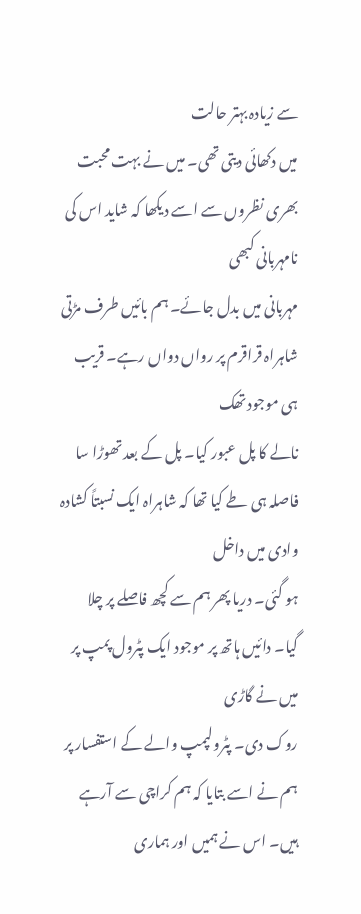سے زیادہ بہتر حالت
میں دکھائی دیتی تھی۔ میں نے بہت محبت بھری نظروں سے اسے دیکھا کہ شاید اس کی نامہربانی کبھی
مہربانی میں بدل جائے۔ ہم بائیں طرف مڑتی شاہراہ قراقرم پر رواں دواں رہے۔ قریب ہی موجود تھک
نالے کا پل عبور کیا۔ پل کے بعد تھوڑا سا فاصلہ ہی طے کیا تھا کہ شاہراہ ایک نسبتاً کشادہ وادی میں داخل
ہو گئی۔ دریا پھر ہم سے کچھ فاصلے پر چلا گیا۔ دائیں ہاتھ پر موجود ایک پٹرول پمپ پر میں نے گاڑی
روک دی۔ پٹرولپمپ والے کے استفسار پر ہم نے اسے بتایا کہ ہم کراچی سے آرہے ہیں۔ اس نے ہمیں اور ہماری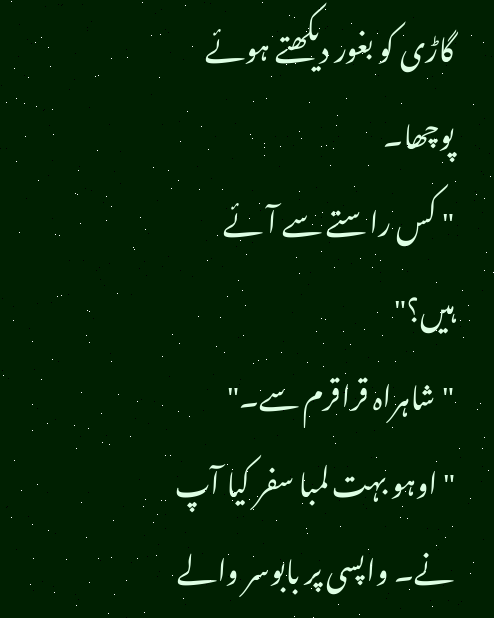گاڑی کو بغور دیکھتے ہوئے پوچھا۔
" کس راستے سے آئے ہیں؟"
"شاہراہ قراقرم سے۔"
"اوہو بہت لمبا سفر کیا آپ نے۔ واپسی پر بابوسر والے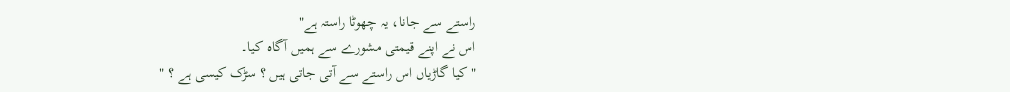راستے سے جانا، یہ چھوٹا راستہ ہے"
اس نے اپنے قیمتی مشورے سے ہمیں آگاہ کیا۔
"کیا گاڑیاں اس راستے سے آتی جاتی ہیں ؟ سڑک کیسی ہے ؟ "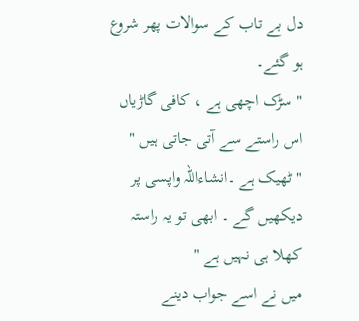دل بے تاب کے سوالات پھر شروع ہو گئے۔
" سڑک اچھی ہے ، کافی گاڑیاں اس راستے سے آتی جاتی ہیں "
" ٹھیک ہے ۔انشاءاللہ واپسی پر دیکھیں گے ۔ ابھی تو یہ راستہ کھلا ہی نہیں ہے "
میں نے اسے جواب دینے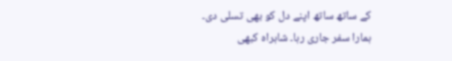کے ساتھ ساتھ اپنے دل کو بھی تسلی دی۔
ہمارا سفر جاری رہا۔ شاہراہ کبھی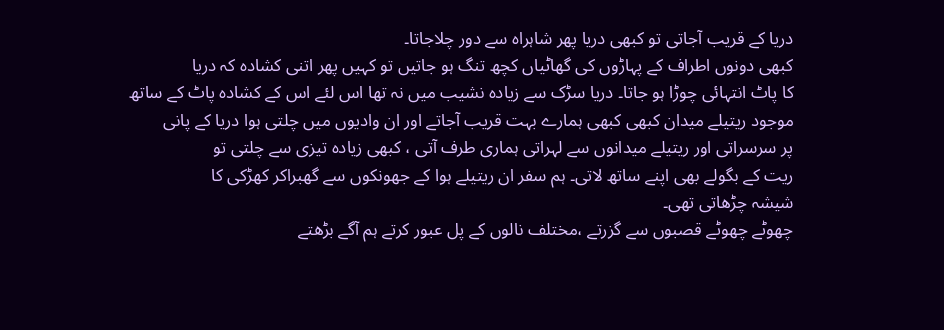دریا کے قریب آجاتی تو کبھی دریا پھر شاہراہ سے دور چلاجاتا۔
کبھی دونوں اطراف کے پہاڑوں کی گھاٹیاں کچھ تنگ ہو جاتیں تو کہیں پھر اتنی کشادہ کہ دریا
کا پاٹ انتہائی چوڑا ہو جاتا۔ دریا سڑک سے زیادہ نشیب میں نہ تھا اس لئے اس کے کشادہ پاٹ کے ساتھ
موجود ریتیلے میدان کبھی کبھی ہمارے بہت قریب آجاتے اور ان وادیوں میں چلتی ہوا دریا کے پانی
پر سرسراتی اور ریتیلے میدانوں سے لہراتی ہماری طرف آتی ، کبھی زیادہ تیزی سے چلتی تو
ریت کے بگولے بھی اپنے ساتھ لاتی۔ ہم سفر ان ریتیلے ہوا کے جھونکوں سے گھبراکر کھڑکی کا
شیشہ چڑھاتی تھی۔
چھوٹے چھوٹے قصبوں سے گزرتے ،مختلف نالوں کے پل عبور کرتے ہم آگے بڑھتے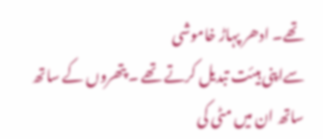تھے۔ ادھر پہاڑ خاموشی
سےاپنی ہیئت تبدیل کرتے تھے ۔ پتھروں کے ساتھ ساتھ ان میں مٹی کی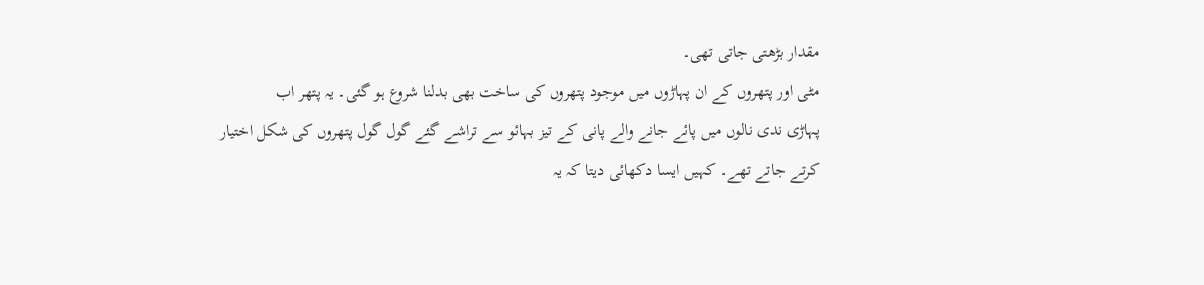مقدار بڑھتی جاتی تھی۔
مٹی اور پتھروں کے ان پہاڑوں میں موجود پتھروں کی ساخت بھی بدلنا شروع ہو گئی۔ یہ پتھر اب
پہاڑی ندی نالوں میں پائے جانے والے پانی کے تیز بہائو سے تراشے گئے گول گول پتھروں کی شکل اختیار
کرتے جاتے تھے۔ کہیں ایسا دکھائی دیتا کہ یہ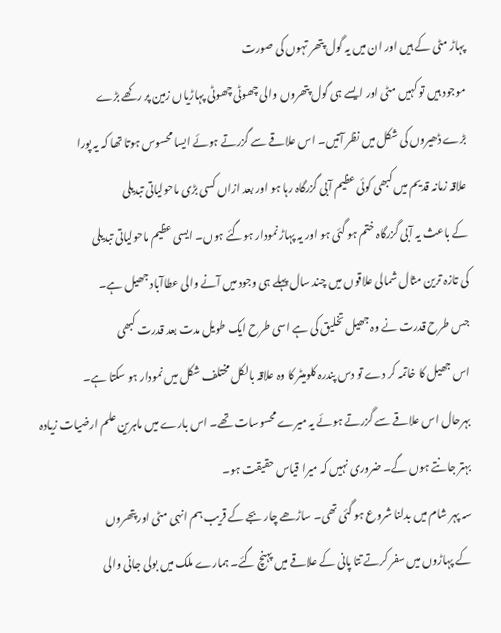پہاڑ مٹی کے ہیں اور ان میں یہ گول پتھر تہوں کی صورت
موجود ہیں تو کہیں مٹی اور ایسے ہی گول پتھروں والی چھوٹی چھوٹی پہاڑیاں زمین پر رکھے بڑے
بڑے ڈھیروں کی شکل میں نظر آتیں۔ اس علاقے سے گزرتے ہوئے ایسا محسوس ہوتا تھا کہ یہ پورا
علاقہ زمانہ قدیم میں کبھی کوئی عظیم آبی گزرگاہ رہا ہو اور بعد ازاں کسی بڑی ماحولیاتی تبدیلی
کے باعث یہ آبی گزرگاہ ختم ہو گئی ہو اور یہ پہاڑ نمودار ہوگئے ہوں۔ ایسی عظیم ماحولیاتی تبدیلی
کی تازہ ترین مثال شمالی علاقوں میں چند سال پہلے ہی وجود میں آنے والی عطاآباد جھیل ہے۔
جس طرح قدرت نے وہ جھیل تخلیق کی ہے اسی طرح ایک طویل مدت بعد قدرت کبھی
اس جھیل کا خاتمہ کر دے تو دس پندرہ کلومیٹر کا وہ علاقہ بالکل مختلف شکل میں نمودار ہو سکتا ہے۔
بہرحال اس علاقے سے گزرتے ہوئے یہ میرے محسوسات تھے۔ اس بارے میں ماہرین علم ارضیات زیادہ
بہتر جانتے ہوں گے۔ ضروری نہیں کہ میرا قیاس حقیقت ہو۔
سہ پہر شام میں بدلنا شروع ہو گئی تھی۔ ساڑھے چار بجے کے قریب ہم انہی مٹی اور پتھروں
کے پہاڑوں میں سفر کرتے تتا پانی کے علاقے میں پہنچ گئے۔ ہمارے ملک میں بولی جانی والی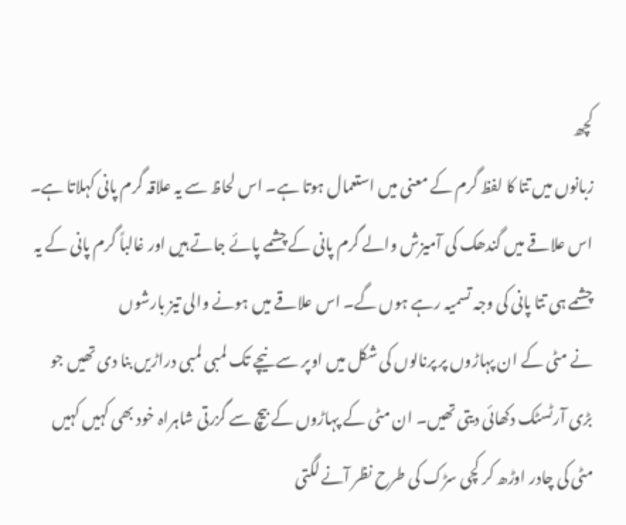کچھ
زبانوں میں تتا کا لفظ گرم کے معنی میں استعمال ہوتا ہے۔ اس لحاظ سے یہ علاقہ گرم پانی کہلاتا ہے۔
اس علاقے میں گندھک کی آمیزش والے گرم پانی کے چشمے پائے جاتے ہیں اور غالباً گرم پانی کے یہ
چشمے ہی تتا پانی کی وجہ تسمیہ رہے ہوں گے۔ اس علاقے میں ہونے والی تیز بارشوں
نے مٹی کے ان پہاڑوں پر پرنالوں کی شکل میں اوپر سے نیچے تک لمبی لمبی دراڑیں بنا دی تھیں جو
بڑی آرٹسٹک دکھائی دیتی تھیں۔ ان مٹی کے پہاڑوں کے بیچ سے گزرتی شاہراہ خود بھی کہیں کہیں
مٹی کی چادر اوڑھ کر کچی سڑک کی طرح نظر آنے لگتی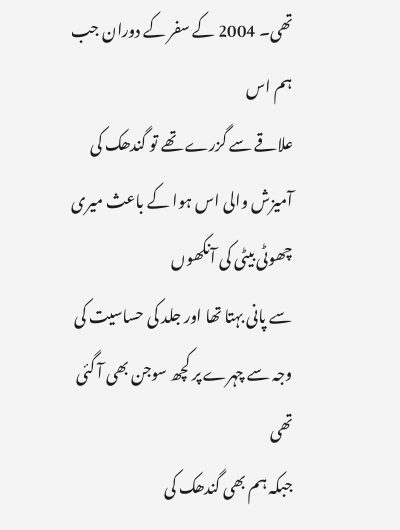تھی۔ 2004 کے سفر کے دوران جب ہم اس
علاقے سے گزرے تھے تو گندھک کی آمیزش والی اس ہوا کے باعث میری چھوٹی بیٹی کی آنکھوں
سے پانی بہتا تھا اور جلد کی حساسیت کی وجہ سے چہرے پر کچھ سوجن بھی آ گئی تھی
جبکہ ہم بھی گندھک کی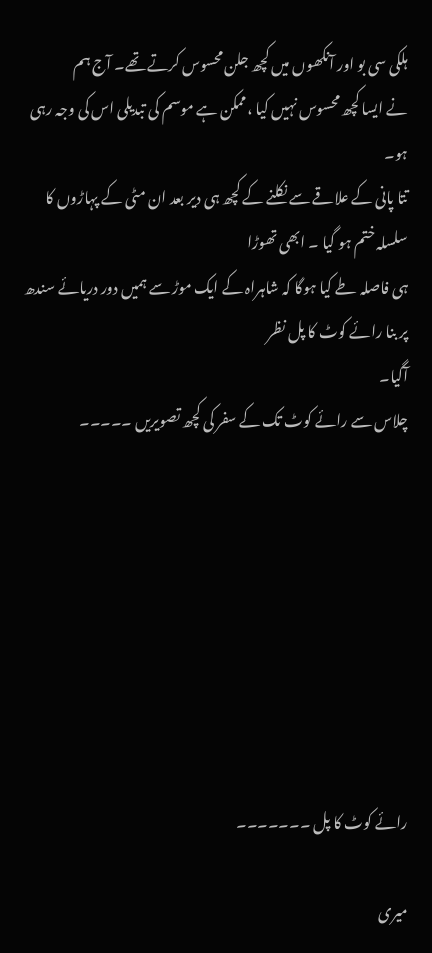ہلکی سی بو اور آنکھوں میں کچھ جلن محسوس کرتے تھے۔ آج ہم
نے ایسا کچھ محسوس نہیں کیا ،ممکن ہے موسم کی تبدیلی اس کی وجہ رہی ہو۔
تتا پانی کے علاقے سے نکلنے کے کچھ ہی دیر بعد ان مٹی کے پہاڑوں کا سلسلہ ختم ہو گیا ۔ ابھی تھوڑا
ہی فاصلہ طے کیا ہوگا کہ شاہراہ کے ایک موڑ سے ہمیں دور دریائے سندھ پر بنا رائے کوٹ کا پل نظر
آگیا۔
چلاس سے رائے کوٹ تک کے سفر کی کچھ تصویریں ۔۔۔۔۔








رائے کوٹ کا پل ۔۔۔۔۔۔۔

میری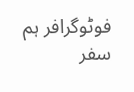فوٹوگرافر ہم سفر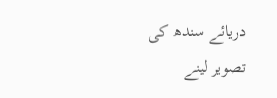دریائے سندھ کی تصویر لینے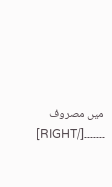میں مصروف ۔۔۔۔۔۔۔[/RIGHT]